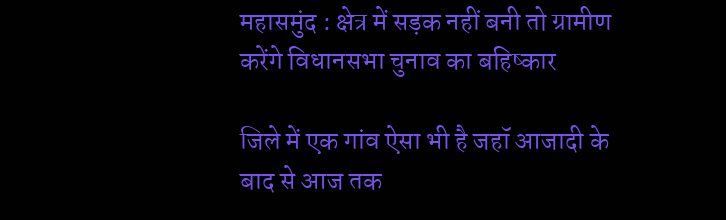महासमुंद : क्षेत्र में सड़क नहीं बनी तो ग्रामीण करेंगे विधानसभा चुनाव का बहिष्कार

जिले में एक गांव ऐसा भी है जहॉ आजादी के बाद से आज तक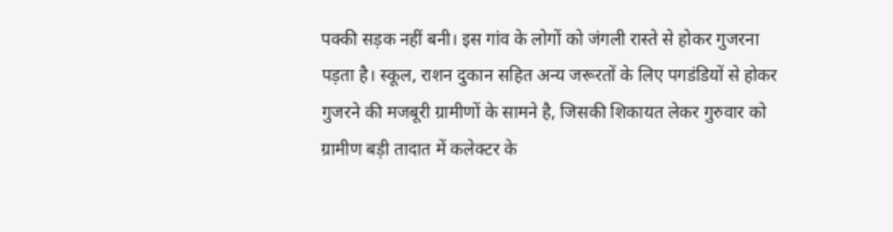पक्की सड़क नहीं बनी। इस गांव के लोगों को जंगली रास्ते से होकर गुजरना पड़ता है। स्कूल, राशन दुकान सहित अन्य जरूरतों के लिए पगडंडियों से होकर गुजरने की मजबूरी ग्रामीणों के सामने है, जिसकी शिकायत लेकर गुरुवार को ग्रामीण बड़ी तादात में कलेक्टर के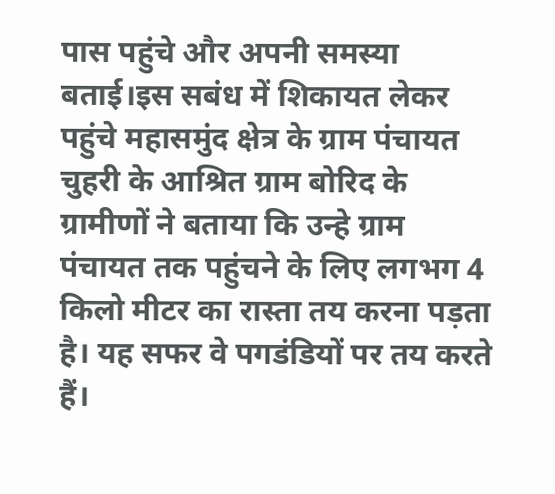पास पहुंचे और अपनी समस्या बताई।इस सबंध में शिकायत लेकर पहुंचे महासमुंद क्षेत्र के ग्राम पंचायत चुहरी के आश्रित ग्राम बोरिद के ग्रामीणों ने बताया कि उन्हे ग्राम पंचायत तक पहुंचने के लिए लगभग 4 किलो मीटर का रास्ता तय करना पड़ता है। यह सफर वे पगडंडियों पर तय करते हैं।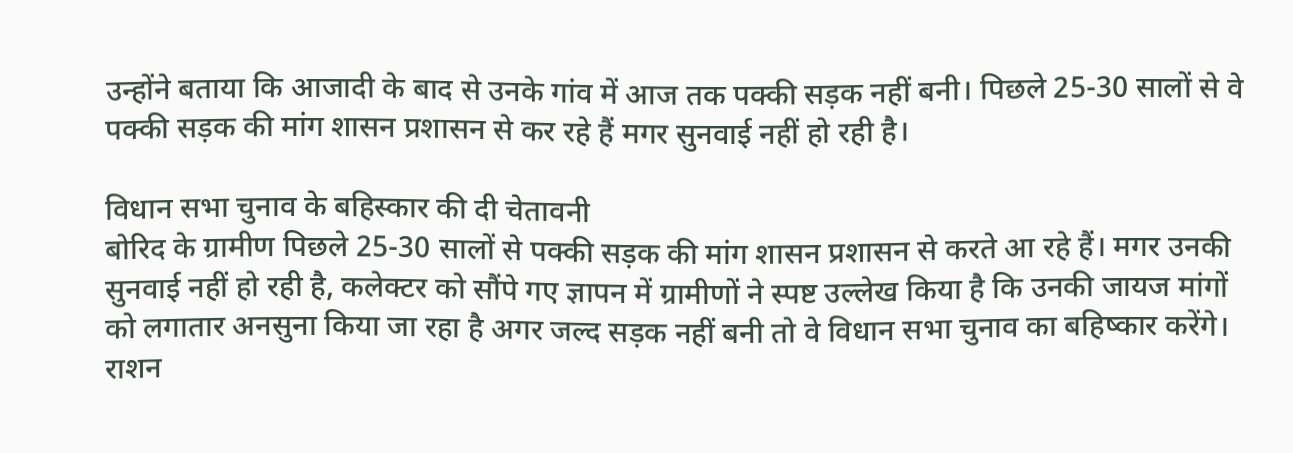उन्होंने बताया कि आजादी के बाद से उनके गांव में आज तक पक्की सड़क नहीं बनी। पिछले 25-30 सालों से वे पक्की सड़क की मांग शासन प्रशासन से कर रहे हैं मगर सुनवाई नहीं हो रही है।

विधान सभा चुनाव के बहिस्कार की दी चेतावनी
बोरिद के ग्रामीण पिछले 25-30 सालों से पक्की सड़क की मांग शासन प्रशासन से करते आ रहे हैं। मगर उनकी सुनवाई नहीं हो रही है, कलेक्टर को सौंपे गए ज्ञापन में ग्रामीणों ने स्पष्ट उल्लेख किया है कि उनकी जायज मांगों को लगातार अनसुना किया जा रहा है अगर जल्द सड़क नहीं बनी तो वे विधान सभा चुनाव का बहिष्कार करेंगे।
राशन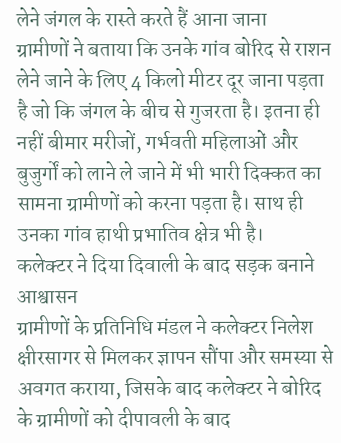लेने जंगल के रास्ते करते हैं आना जाना
ग्रामीणों ने बताया कि उनके गांव बोरिद से राशन लेने जाने के लिए 4 किलो मीटर दूर जाना पड़ता है जो कि जंगल के बीच से गुजरता है। इतना ही नहीं बीमार मरीजों, गर्भवती महिलाओं और बुजुर्गों को लाने ले जाने में भी भारी दिक्कत का सामना ग्रामीणों को करना पड़ता है। साथ ही उनका गांव हाथी प्रभातिव क्षेत्र भी है।
कलेक्टर ने दिया दिवाली के बाद सड़क बनाने आश्वासन
ग्रामीणों के प्रतिनिधि मंडल ने कलेक्टर निलेश क्षीरसागर से मिलकर ज्ञापन सौंपा और समस्या से अवगत कराया, जिसके बाद कलेक्टर ने बोरिद के ग्रामीणों को दीपावली के बाद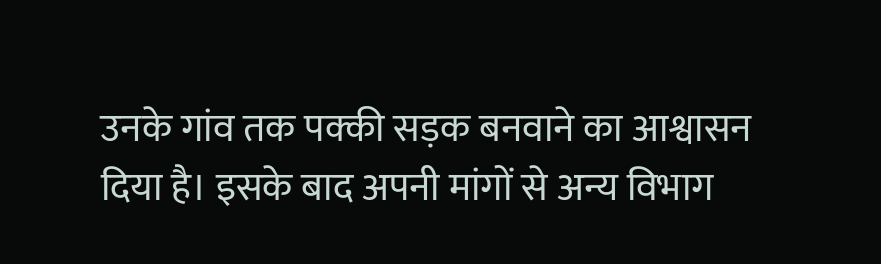उनके गांव तक पक्की सड़क बनवाने का आश्वासन दिया है। इसके बाद अपनी मांगों से अन्य विभाग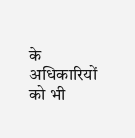के अधिकारियों को भी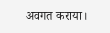अवगत कराया।